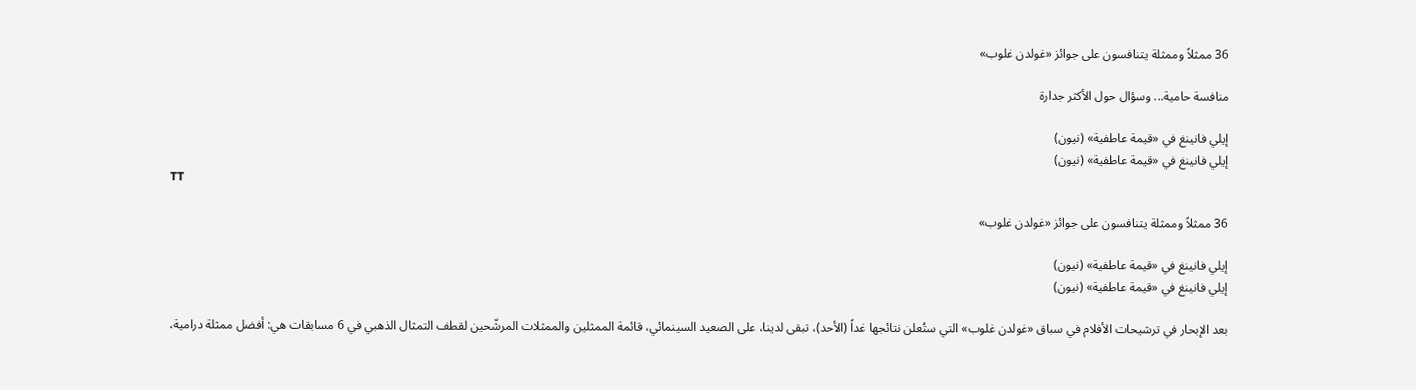36 ممثلاً وممثلة يتنافسون على جوائز «غولدن غلوب»

منافسة حامية... وسؤال حول الأكثر جدارة

إيلي فانينغ في «قيمة عاطفية» (نيون)
إيلي فانينغ في «قيمة عاطفية» (نيون)
TT

36 ممثلاً وممثلة يتنافسون على جوائز «غولدن غلوب»

إيلي فانينغ في «قيمة عاطفية» (نيون)
إيلي فانينغ في «قيمة عاطفية» (نيون)

بعد الإبحار في ترشيحات الأفلام في سباق «غولدن غلوب» التي ستُعلن نتائجها غداً (الأحد)، تبقى لدينا، على الصعيد السينمائي، قائمة الممثلين والممثلات المرشّحين لقطف التمثال الذهبي في 6 مسابقات هي: أفضل ممثلة درامية،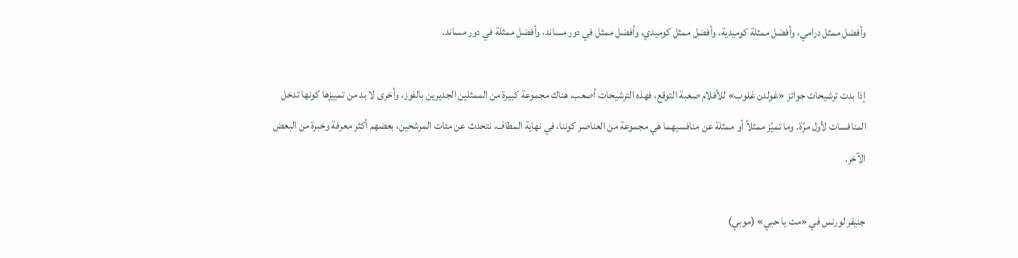وأفضل ممثل درامي، وأفضل ممثلة كوميدية، وأفضل ممثل كوميدي، وأفضل ممثل في دور مساند، وأفضل ممثلة في دور مساند.

إذا بدت ترشيحات جوائز «غولدن غلوب» للأفلام صعبة التوقع، فهذه الترشيحات أصعب. هناك مجموعة كبيرة من الممثلين الجديرين بالفوز، وأخرى لا بد من تمييزها كونها تدخل المنافسات لأول مرّة. وما تميّز ممثلاً أو ممثلة عن منافسيهما هي مجموعة من العناصر كوننا، في نهاية المطاف، نتحدث عن مئات المرشحين، بعضهم أكثر معرفة وخبرة من البعض الآخر.

جنيفر لورنس في «مت يا حبي» (موبي)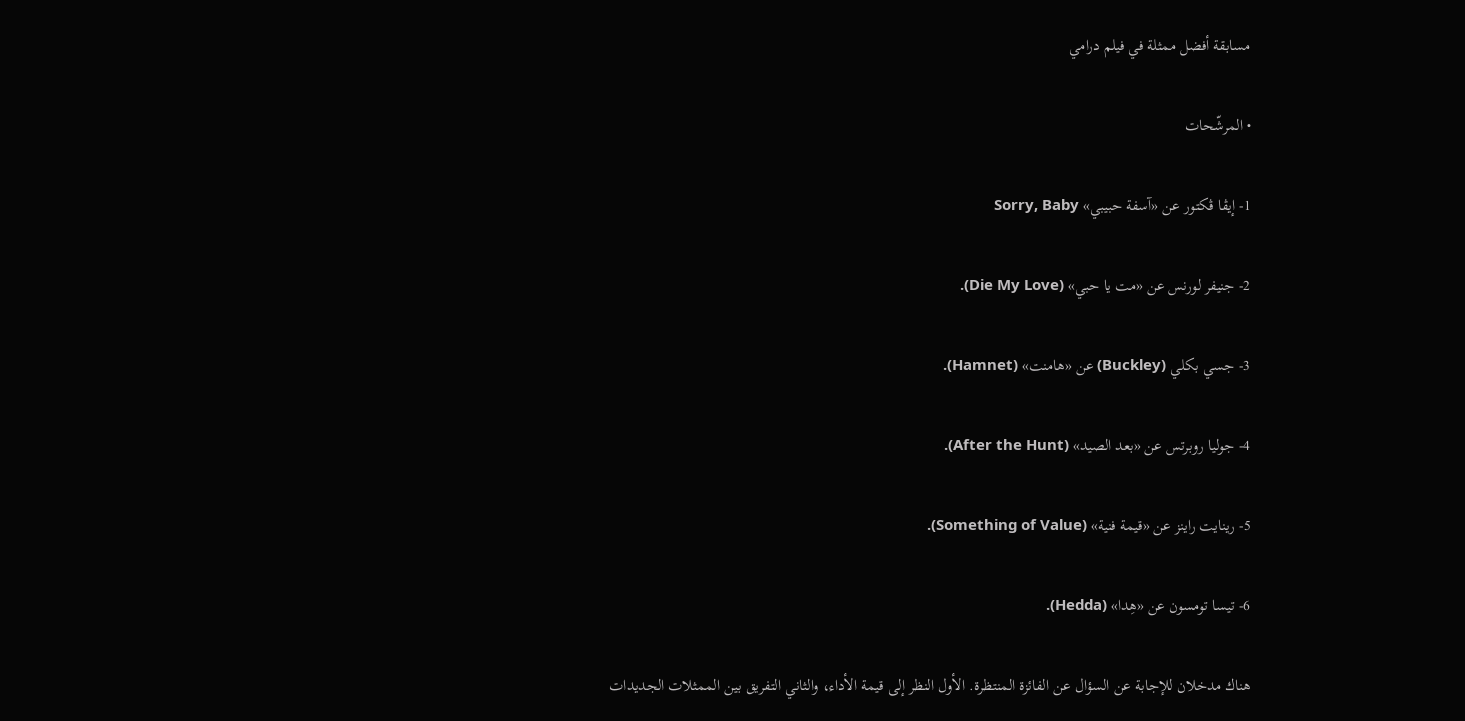مسابقة أفضل ممثلة في فيلم درامي

• المرشّحات

1- إيڤا ڤكتور عن «آسفة حبيبي» Sorry, Baby

2- جنيفر لورنس عن «مت يا حبي» (Die My Love).

3- جسي بكلي (Buckley) عن «هامنت» (Hamnet).

4- جوليا روبرتس عن «بعد الصيد» (After the Hunt).

5- رينايت راينز عن «قيمة فنية» (Something of Value).

6- تيسا تومسون عن «هِدا» (Hedda).

هناك مدخلان للإجابة عن السؤال عن الفائزة المنتظرة. الأول النظر إلى قيمة الأداء، والثاني التفريق بين الممثلات الجديدات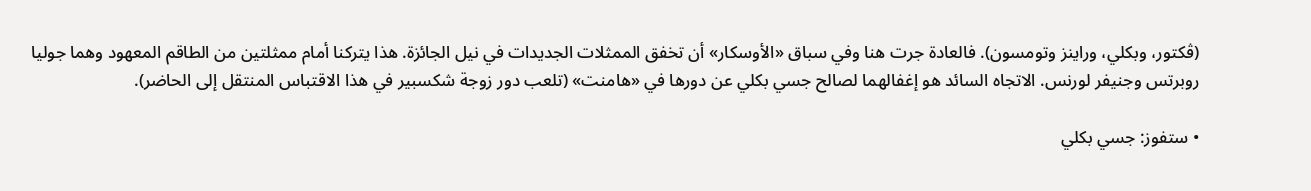(ڤكتور، وبكلي، وراينز وتومسون). فالعادة جرت هنا وفي سباق «الأوسكار» أن تخفق الممثلات الجديدات في نيل الجائزة. هذا يتركنا أمام ممثلتين من الطاقم المعهود وهما جوليا روبرتس وجنيفر لورنس. الاتجاه السائد هو إغفالهما لصالح جسي بكلي عن دورها في «هامنت» (تلعب دور زوجة شكسبير في هذا الاقتباس المنتقل إلى الحاضر).

• ستفوز: جسي بكلي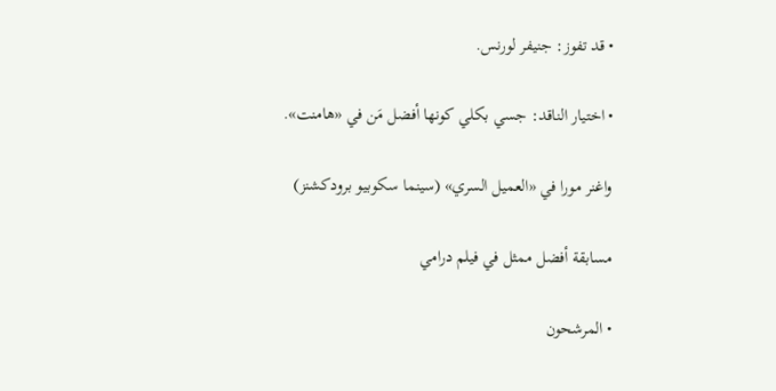• قد تفوز: جنيفر لورنس.

• اختيار الناقد: جسي بكلي كونها أفضل مَن في «هامنت».

واغنر مورا في «العميل السري» (سينما سكوبيو برودكشنز)

مسابقة أفضل ممثل في فيلم درامي

• المرشحون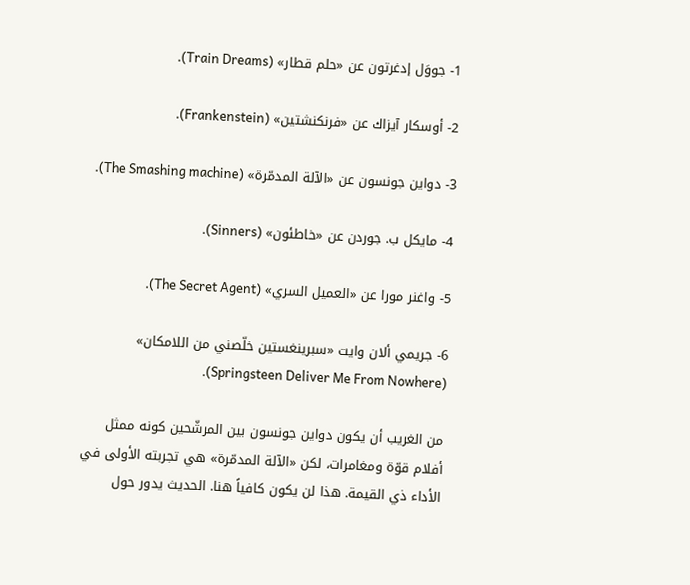1- جووَل إدغرتون عن «حلم قطار» (Train Dreams).

2- أوسكار آيزاك عن «فرنكنشتين» (Frankenstein).

3- دواين جونسون عن «الآلة المدمّرة» (The Smashing machine).

4- مايكل ب. جوردن عن «خاطئون» (Sinners).

5- واغنر مورا عن «العميل السري» (The Secret Agent).

6- جريمي ألان وايت «سبرينغستين خلّصني من اللامكان» (Springsteen Deliver Me From Nowhere).

من الغريب أن يكون دواين جونسون بين المرشّحين كونه ممثل أفلام قوّة ومغامرات، لكن «الآلة المدمّرة» هي تجربته الأولى في الأداء ذي القيمة. هذا لن يكون كافياً هنا. الحديث يدور حول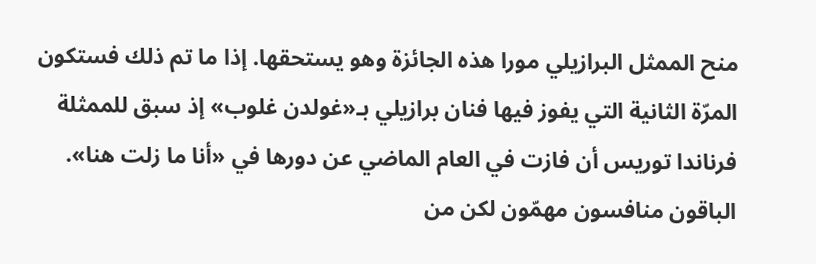منح الممثل البرازيلي مورا هذه الجائزة وهو يستحقها. إذا ما تم ذلك فستكون المرّة الثانية التي يفوز فيها فنان برازيلي بـ«غولدن غلوب» إذ سبق للممثلة فرناندا توريس أن فازت في العام الماضي عن دورها في «أنا ما زلت هنا». الباقون منافسون مهمّون لكن من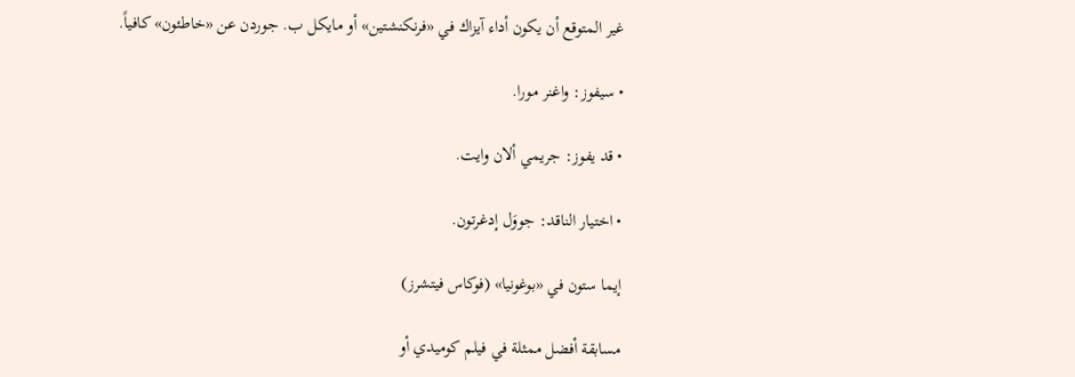غير المتوقع أن يكون أداء آيزاك في «فرنكنشتين» أو مايكل ب. جوردن عن «خاطئون» كافياً.

• سيفوز: واغنر مورا.

• قد يفوز: جريمي ألان وايت.

• اختيار الناقد: جووَل إدغرتون.

إيما ستون في «بوغونيا» (فوكاس فيتشرز)

مسابقة أفضل ممثلة في فيلم كوميدي أو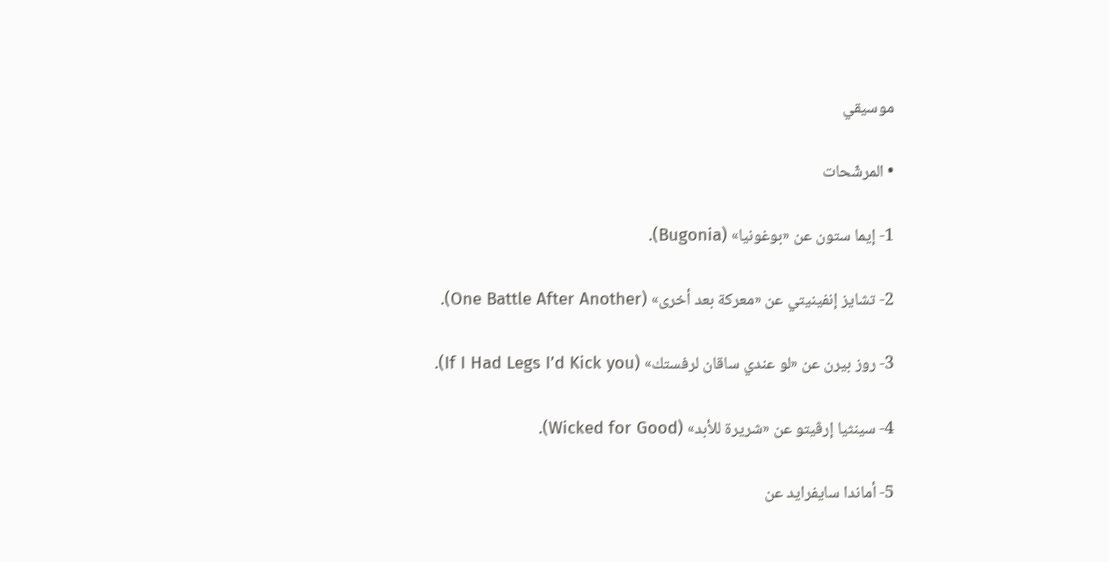موسيقي

• المرشّحات

1- إيما ستون عن «بوغونيا» (Bugonia).

2- تشايز إنفينيتي عن «معركة بعد أخرى» (One Battle After Another).

3- روز بيرن عن «لو عندي ساقان لرفستك» (If I Had Legs I’d Kick you).

4- سينثيا إرڤيتو عن «شريرة للأبد» (Wicked for Good).

5- أماندا سايفرايد عن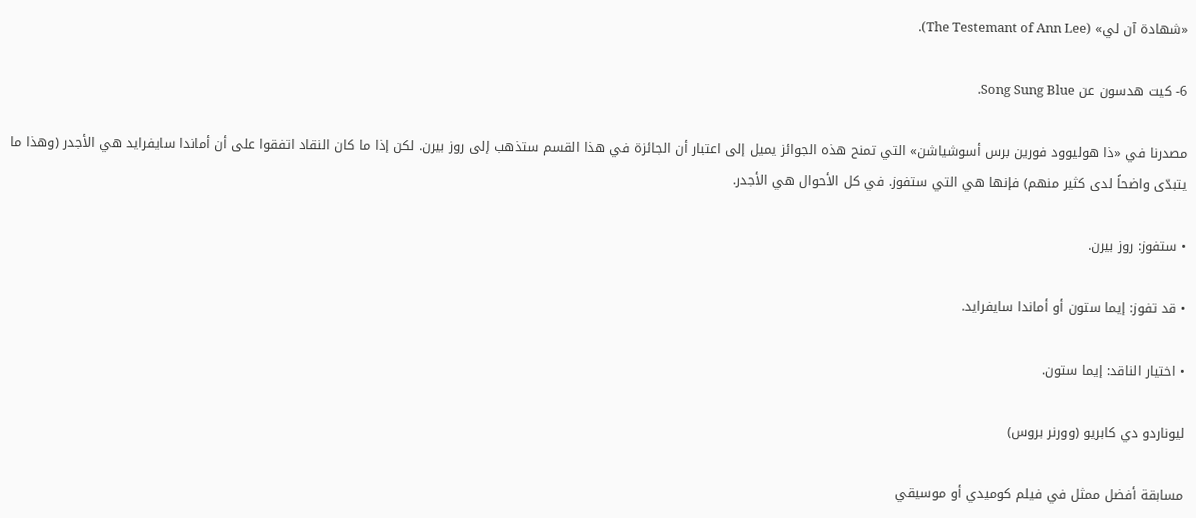«شهادة آن لي» (The Testemant of Ann Lee).

6- كيت هدسون عن Song Sung Blue.

مصدرنا في «ذا هوليوود فورين برس أسوشياشن» التي تمنح هذه الجوائز يميل إلى اعتبار أن الجائزة في هذا القسم ستذهب إلى روز بيرن. لكن إذا ما كان النقاد اتفقوا على أن أماندا سايفرايد هي الأجدر (وهذا ما يتبدّى واضحاً لدى كثير منهم) فإنها هي التي ستفوز. في كل الأحوال هي الأجدر.

• ستفوز: روز بيرن.

• قد تفوز: إيما ستون أو أماندا سايفرايد.

• اختيار الناقد: إيما ستون.

ليوناردو دي كابريو (وورنر بروس)

مسابقة أفضل ممثل في فيلم كوميدي أو موسيقي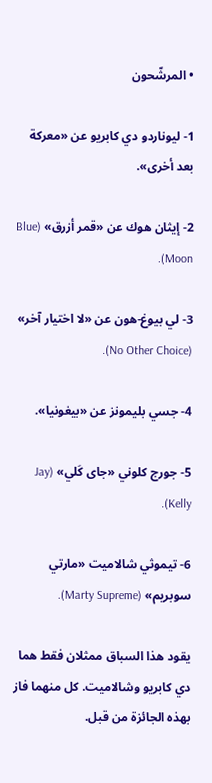• المرشّحون

1- ليوناردو دي كابريو عن «معركة بعد أخرى».

2- إيثان هوك عن «قمر أزرق» (Blue Moon).

3- لي بيوغ-هون عن «لا اختيار آخر» (No Other Choice).

4- جسي بليمونز عن «بيغونيا».

5- جورج كلوني «جاى كَلي» (Jay Kelly).

6- تيموثي شالاميت «مارتي سوبريم» (Marty Supreme).

يقود هذا السباق ممثلان فقط هما دي كابريو وشالاميت. كل منهما فاز بهذه الجائزة من قبل.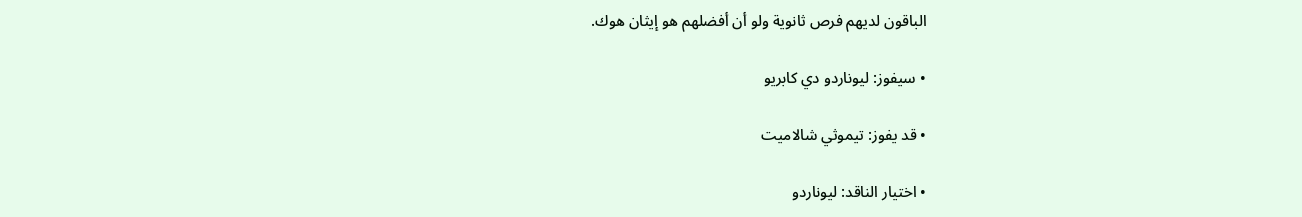الباقون لديهم فرص ثانوية ولو أن أفضلهم هو إيثان هوك.

• سيفوز: ليوناردو دي كابريو

• قد يفوز: تيموثي شالاميت

• اختيار الناقد: ليوناردو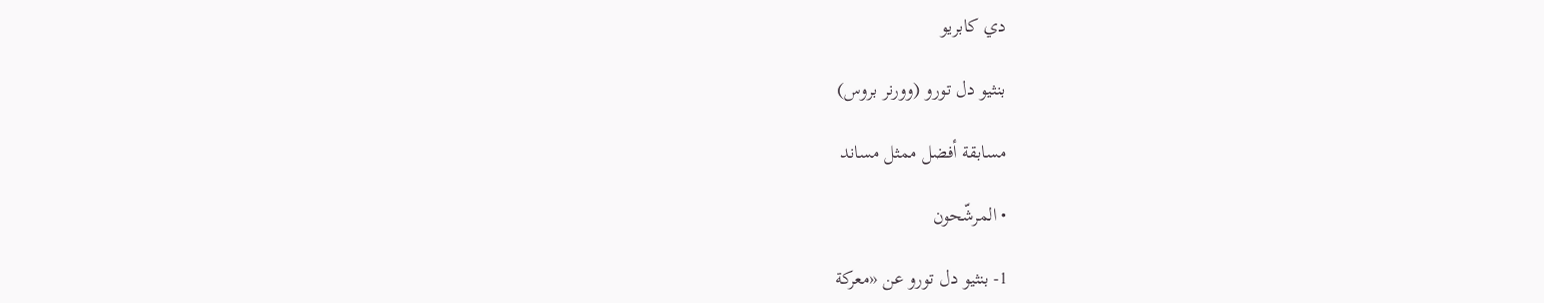دي كابريو

بنثيو دل تورو (وورنر بروس)

مسابقة أفضل ممثل مساند

• المرشّحون

1- بنثيو دل تورو عن «معركة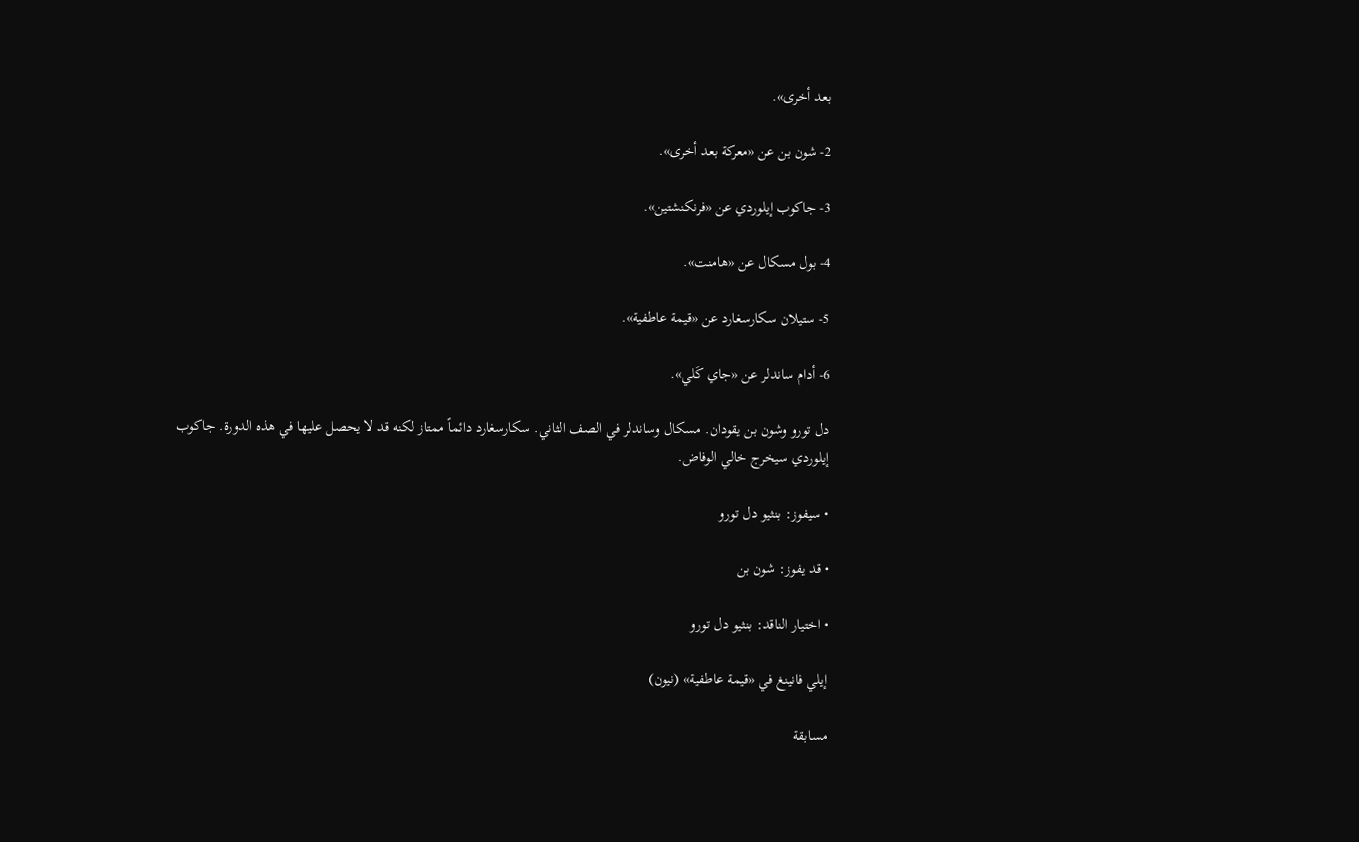بعد أخرى».

2- شون بن عن «معركة بعد أخرى».

3- جاكوب إيلوردي عن «فرنكنشتين».

4- بول مسكال عن «هامنت».

5- ستيلان سكارسغارد عن «قيمة عاطفية».

6- أدام ساندلر عن «جاي كَلي».

دل تورو وشون بن يقودان. مسكال وساندلر في الصف الثاني. سكارسغارد دائماً ممتاز لكنه قد لا يحصل عليها في هذه الدورة. جاكوب إيلوردي سيخرج خالي الوفاض.

• سيفوز: بنثيو دل تورو

• قد يفوز: شون بن

• اختيار الناقد: بنثيو دل تورو

إيلي فانينغ في «قيمة عاطفية» (نيون)

مسابقة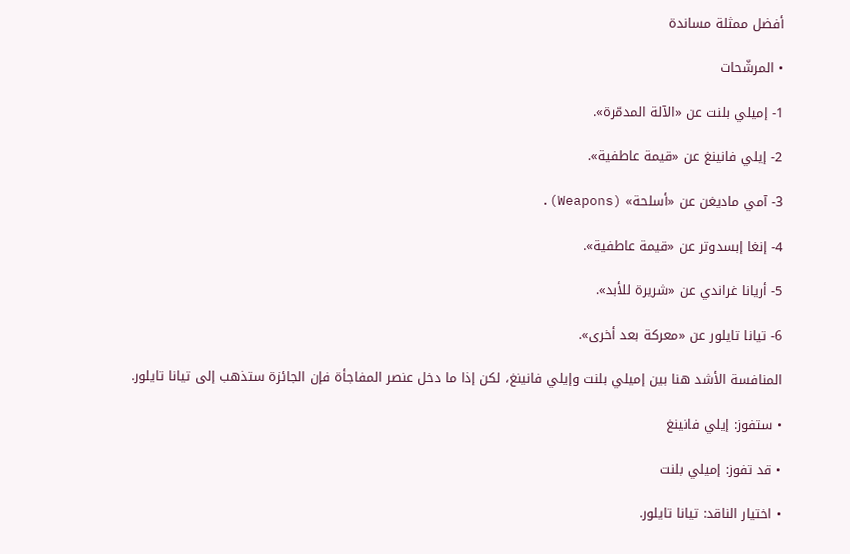أفضل ممثلة مساندة

• المرشّحات

1- إميلي بلنت عن «الآلة المدمّرة».

2- إيلي فانينغ عن «قيمة عاطفية».

3- آمي ماديغن عن «أسلحة» (Weapons).

4- إنغا إبسدوتر عن «قيمة عاطفية».

5- أريانا غراندي عن «شريرة للأبد».

6- تيانا تايلور عن «معركة بعد أخرى».

المنافسة الأشد هنا بين إميلي بلنت وإيلي فانينغ، لكن إذا ما دخل عنصر المفاجأة فإن الجائزة ستذهب إلى تيانا تايلور.

• ستفوز: إيلي فانينغ

• قد تفوز: إميلي بلنت

• اختيار الناقد: تيانا تايلور.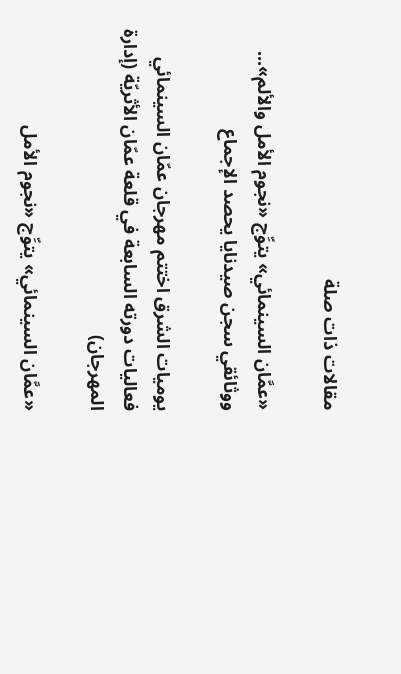مقالات ذات صلة

«عمَّان السينمائي» يتوِّج «نجوم الأمل والألم»... ووثائقي سجن صيدنايا يحصد الإجماع

يوميات الشرق اختتم مهرجان عمّان السينمائي فعاليات دورته السابعة في قلعة عمّان الأثريّة (إدارة المهرجان)

«عمَّان السينمائي» يتوِّج «نجوم الأمل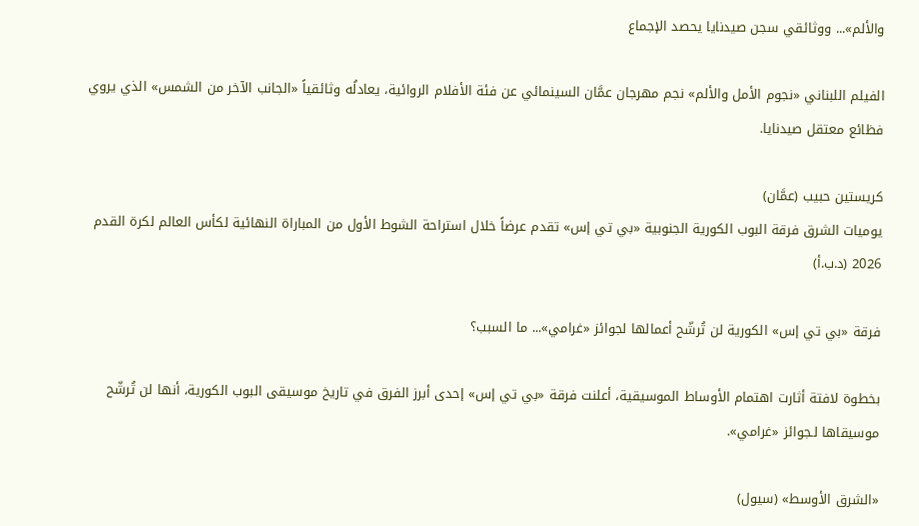والألم»... ووثائقي سجن صيدنايا يحصد الإجماع

الفيلم اللبناني «نجوم الأمل والألم» نجم مهرجان عمَّان السينمائي عن فئة الأفلام الروائية، يعادلُه وثائقياً «الجانب الآخر من الشمس» الذي يروي فظائع معتقل صيدنايا.

كريستين حبيب (عمَّان)
يوميات الشرق فرقة البوب الكورية الجنوبية «بي تي إس» تقدم عرضاً خلال استراحة الشوط الأول من المباراة النهائية لكأس العالم لكرة القدم 2026 (د.ب.أ)

فرقة «بي تي إس» الكورية لن تُرشّح أعمالها لجوائز «غرامي»... ما السبب؟

بخطوة لافتة أثارت اهتمام الأوساط الموسيقية، أعلنت فرقة «بي تي إس» إحدى أبرز الفرق في تاريخ موسيقى البوب الكورية، أنها لن تُرشّح موسيقاها لـجوائز «غرامي».

«الشرق الأوسط» (سيول)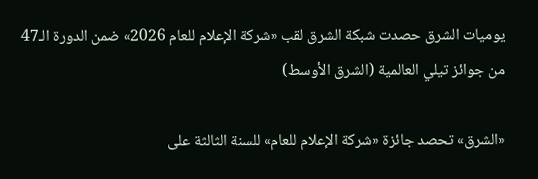يوميات الشرق حصدت شبكة الشرق لقب «شركة الإعلام للعام 2026» ضمن الدورة الـ47 من جوائز تيلي العالمية (الشرق الأوسط)

«الشرق» تحصد جائزة «شركة الإعلام للعام» للسنة الثالثة على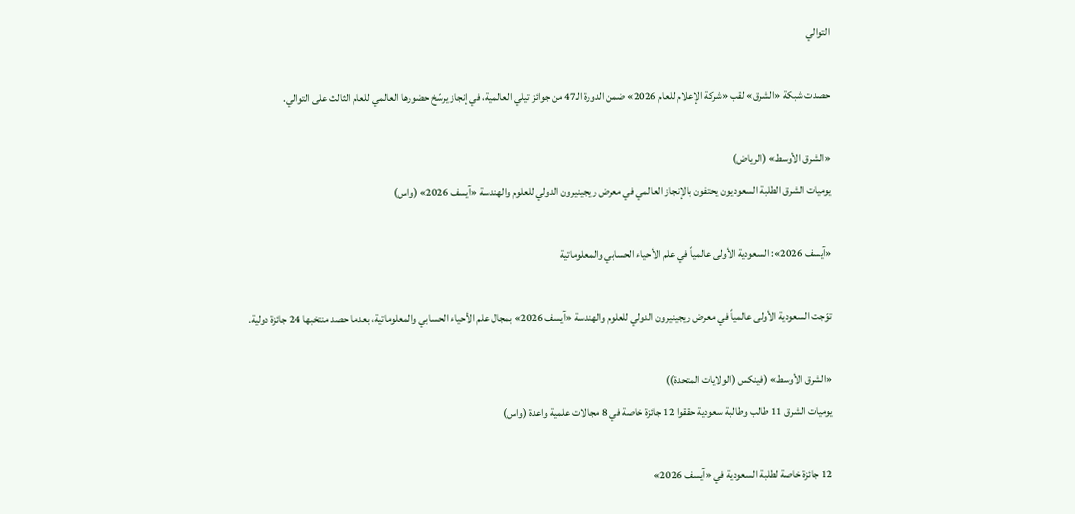التوالي

حصدت شبكة «الشرق» لقب «شركة الإعلام للعام 2026» ضمن الدورة الـ47 من جوائز تيلي العالمية، في إنجاز يرسّخ حضورها العالمي للعام الثالث على التوالي.

«الشرق الأوسط» (الرياض)
يوميات الشرق الطلبة السعوديون يحتفون بالإنجاز العالمي في معرض ريجينيرون الدولي للعلوم والهندسة «آيسف 2026» (واس)

«آيسف 2026»: السعودية الأولى عالمياً في علم الأحياء الحسابي والمعلوماتية

توّجت السعودية الأولى عالمياً في معرض ريجينيرون الدولي للعلوم والهندسة «آيسف 2026» بمجال علم الأحياء الحسابي والمعلوماتية، بعدما حصد منتخبها 24 جائزة دولية.

«الشرق الأوسط» (فينكس (الولايات المتحدة))
يوميات الشرق 11 طالب وطالبة سعودية حققوا 12 جائزة خاصة في 8 مجالات علمية واعدة (واس)

12 جائزة خاصة لطلبة السعودية في «آيسف 2026»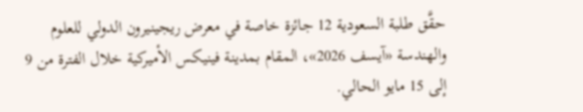حقَّق طلبة السعودية 12 جائزة خاصة في معرض ريجينيرون الدولي للعلوم والهندسة «آيسف 2026»، المقام بمدينة فينيكس الأميركية خلال الفترة من 9 إلى 15 مايو الحالي.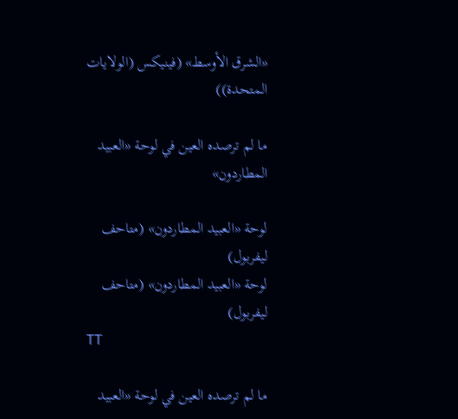«الشرق الأوسط» (فينيكس (الولايات المتحدة))

ما لم ترصده العين في لوحة «العبيد المطاردون»

لوحة «العبيد المطاردون» (متاحف ليفربول)
لوحة «العبيد المطاردون» (متاحف ليفربول)
TT

ما لم ترصده العين في لوحة «العبيد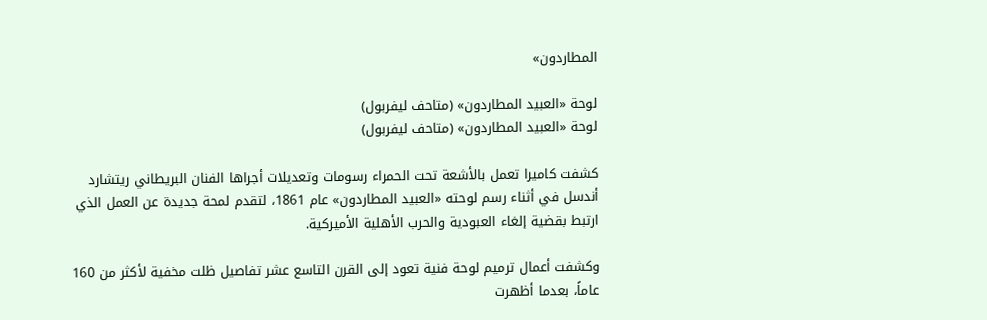المطاردون»

لوحة «العبيد المطاردون» (متاحف ليفربول)
لوحة «العبيد المطاردون» (متاحف ليفربول)

كشفت كاميرا تعمل بالأشعة تحت الحمراء رسومات وتعديلات أجراها الفنان البريطاني ريتشارد أندسل في أثناء رسم لوحته «العبيد المطاردون» عام 1861، لتقدم لمحة جديدة عن العمل الذي ارتبط بقضية إلغاء العبودية والحرب الأهلية الأميركية.

وكشفت أعمال ترميم لوحة فنية تعود إلى القرن التاسع عشر تفاصيل ظلت مخفية لأكثر من 160 عاماً، بعدما أظهرت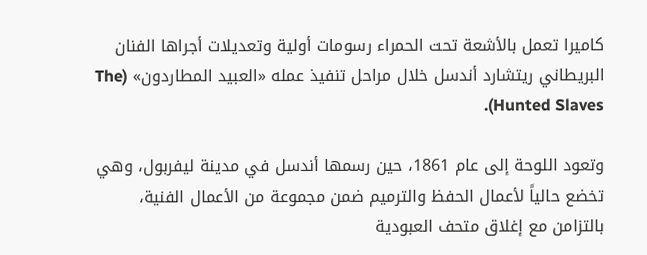كاميرا تعمل بالأشعة تحت الحمراء رسومات أولية وتعديلات أجراها الفنان البريطاني ريتشارد أندسل خلال مراحل تنفيذ عمله «العبيد المطاردون» (The Hunted Slaves).

وتعود اللوحة إلى عام 1861، حين رسمها أندسل في مدينة ليفربول، وهي تخضع حالياً لأعمال الحفظ والترميم ضمن مجموعة من الأعمال الفنية، بالتزامن مع إغلاق متحف العبودية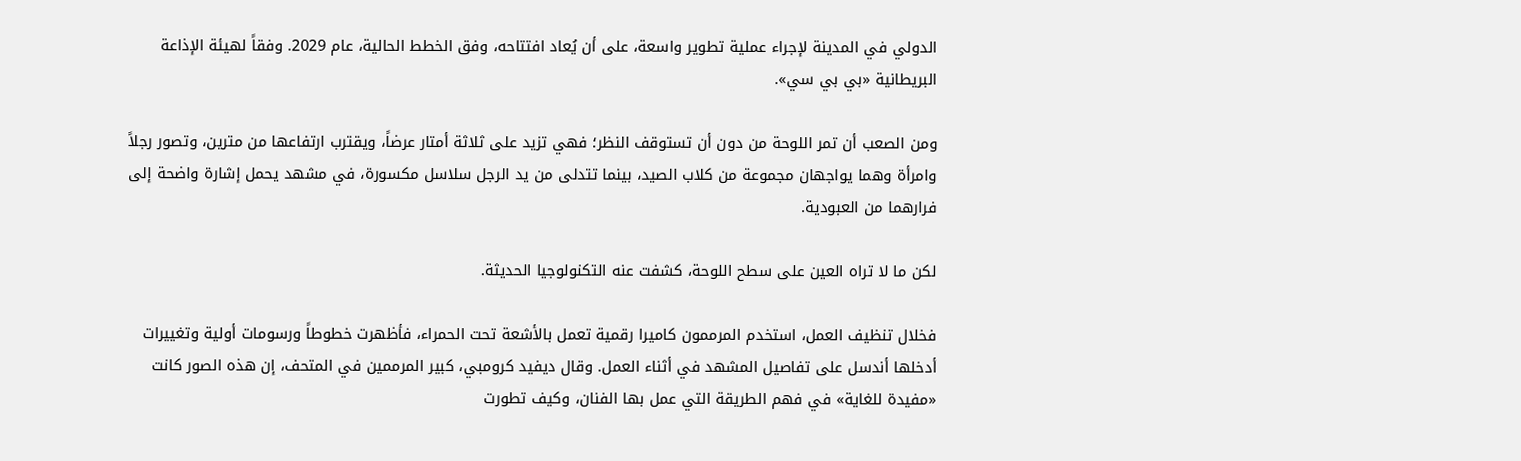الدولي في المدينة لإجراء عملية تطوير واسعة، على أن يُعاد افتتاحه، وفق الخطط الحالية، عام 2029. وفقاً لهيئة الإذاعة البريطانية «بي بي سي».

ومن الصعب أن تمر اللوحة من دون أن تستوقف النظر؛ فهي تزيد على ثلاثة أمتار عرضاً، ويقترب ارتفاعها من مترين، وتصور رجلاً وامرأة وهما يواجهان مجموعة من كلاب الصيد، بينما تتدلى من يد الرجل سلاسل مكسورة، في مشهد يحمل إشارة واضحة إلى فرارهما من العبودية.

لكن ما لا تراه العين على سطح اللوحة، كشفت عنه التكنولوجيا الحديثة.

فخلال تنظيف العمل، استخدم المرممون كاميرا رقمية تعمل بالأشعة تحت الحمراء، فأظهرت خطوطاً ورسومات أولية وتغييرات أدخلها أندسل على تفاصيل المشهد في أثناء العمل. وقال ديفيد كرومبي، كبير المرممين في المتحف، إن هذه الصور كانت «مفيدة للغاية» في فهم الطريقة التي عمل بها الفنان، وكيف تطورت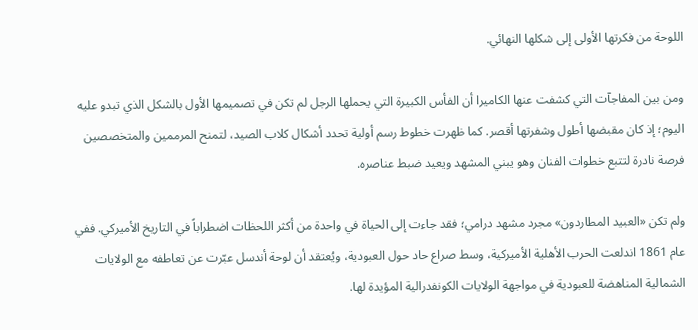اللوحة من فكرتها الأولى إلى شكلها النهائي.

ومن بين المفاجآت التي كشفت عنها الكاميرا أن الفأس الكبيرة التي يحملها الرجل لم تكن في تصميمها الأول بالشكل الذي تبدو عليه اليوم؛ إذ كان مقبضها أطول وشفرتها أقصر. كما ظهرت خطوط رسم أولية تحدد أشكال كلاب الصيد، لتمنح المرممين والمتخصصين فرصة نادرة لتتبع خطوات الفنان وهو يبني المشهد ويعيد ضبط عناصره.

ولم تكن «العبيد المطاردون» مجرد مشهد درامي؛ فقد جاءت إلى الحياة في واحدة من أكثر اللحظات اضطراباً في التاريخ الأميركي. ففي عام 1861 اندلعت الحرب الأهلية الأميركية، وسط صراع حاد حول العبودية، ويُعتقد أن لوحة أندسل عبّرت عن تعاطفه مع الولايات الشمالية المناهضة للعبودية في مواجهة الولايات الكونفدرالية المؤيدة لها.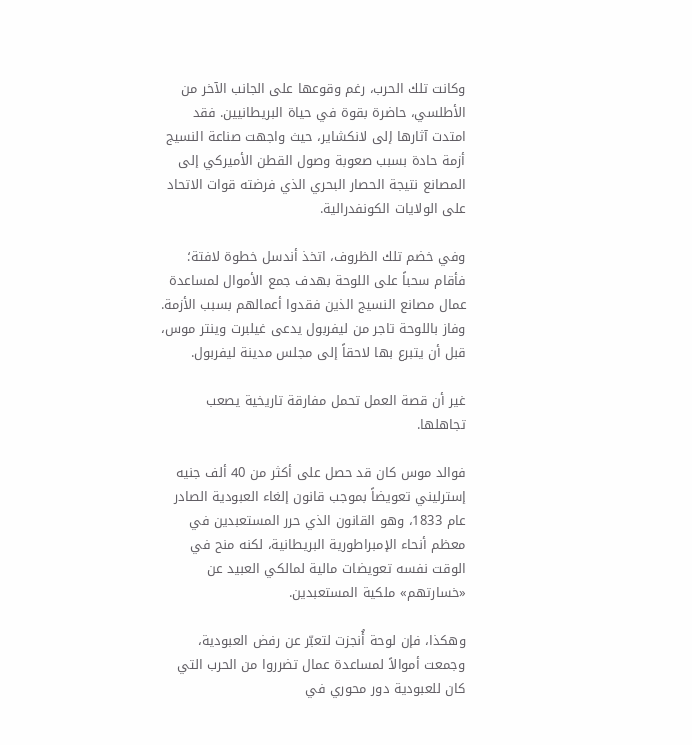وكانت تلك الحرب، رغم وقوعها على الجانب الآخر من الأطلسي، حاضرة بقوة في حياة البريطانيين. فقد امتدت آثارها إلى لانكشاير، حيث واجهت صناعة النسيج أزمة حادة بسبب صعوبة وصول القطن الأميركي إلى المصانع نتيجة الحصار البحري الذي فرضته قوات الاتحاد على الولايات الكونفدرالية.

وفي خضم تلك الظروف، اتخذ أندسل خطوة لافتة؛ فأقام سحباً على اللوحة بهدف جمع الأموال لمساعدة عمال مصانع النسيج الذين فقدوا أعمالهم بسبب الأزمة. وفاز باللوحة تاجر من ليفربول يدعى غيلبرت وينتر موس، قبل أن يتبرع بها لاحقاً إلى مجلس مدينة ليفربول.

غير أن قصة العمل تحمل مفارقة تاريخية يصعب تجاهلها.

فوالد موس كان قد حصل على أكثر من 40 ألف جنيه إسترليني تعويضاً بموجب قانون إلغاء العبودية الصادر عام 1833، وهو القانون الذي حرر المستعبدين في معظم أنحاء الإمبراطورية البريطانية، لكنه منح في الوقت نفسه تعويضات مالية لمالكي العبيد عن «خسارتهم» ملكية المستعبدين.

وهكذا، فإن لوحة أُنجزت لتعبّر عن رفض العبودية، وجمعت أموالاً لمساعدة عمال تضرروا من الحرب التي كان للعبودية دور محوري في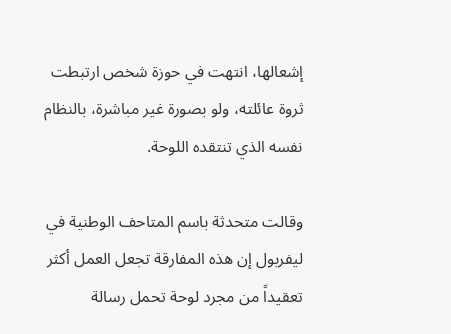إشعالها، انتهت في حوزة شخص ارتبطت ثروة عائلته، ولو بصورة غير مباشرة، بالنظام نفسه الذي تنتقده اللوحة.

وقالت متحدثة باسم المتاحف الوطنية في ليفربول إن هذه المفارقة تجعل العمل أكثر تعقيداً من مجرد لوحة تحمل رسالة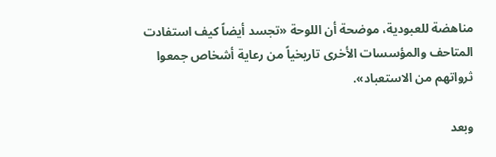مناهضة للعبودية، موضحة أن اللوحة «تجسد أيضاً كيف استفادت المتاحف والمؤسسات الأخرى تاريخياً من رعاية أشخاص جمعوا ثرواتهم من الاستعباد».

وبعد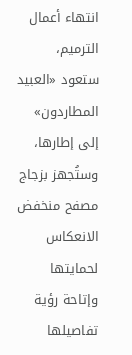انتهاء أعمال الترميم، ستعود «العبيد المطاردون» إلى إطارها، وستُجهز بزجاج مصفح منخفض الانعكاس لحمايتها وإتاحة رؤية تفاصيلها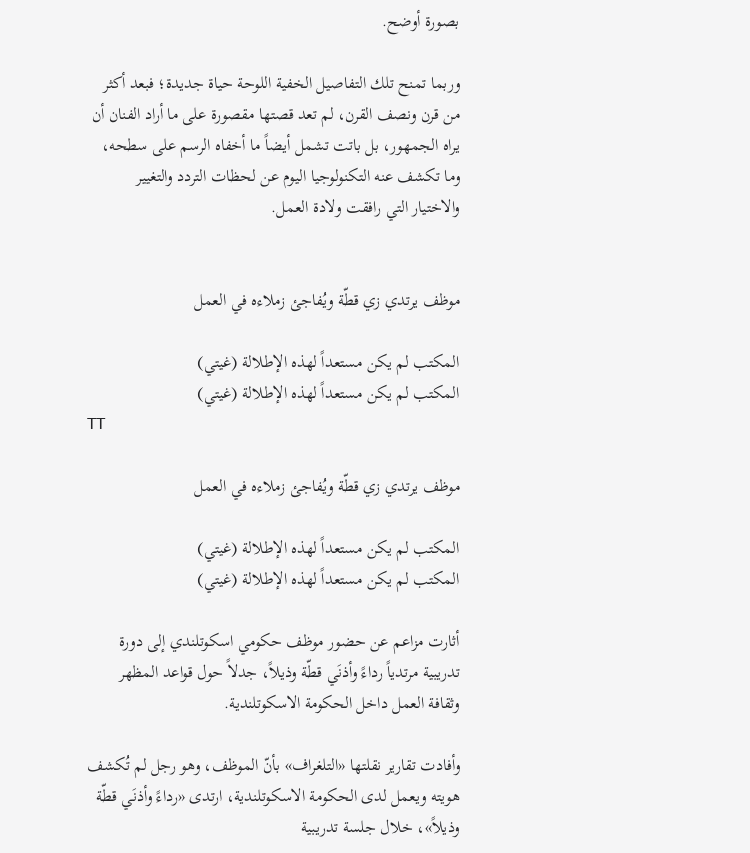بصورة أوضح.

وربما تمنح تلك التفاصيل الخفية اللوحة حياة جديدة؛ فبعد أكثر من قرن ونصف القرن، لم تعد قصتها مقصورة على ما أراد الفنان أن يراه الجمهور، بل باتت تشمل أيضاً ما أخفاه الرسم على سطحه، وما تكشف عنه التكنولوجيا اليوم عن لحظات التردد والتغيير والاختيار التي رافقت ولادة العمل.


موظف يرتدي زي قطّة ويُفاجئ زملاءه في العمل

المكتب لم يكن مستعداً لهذه الإطلالة (غيتي)
المكتب لم يكن مستعداً لهذه الإطلالة (غيتي)
TT

موظف يرتدي زي قطّة ويُفاجئ زملاءه في العمل

المكتب لم يكن مستعداً لهذه الإطلالة (غيتي)
المكتب لم يكن مستعداً لهذه الإطلالة (غيتي)

أثارت مزاعم عن حضور موظف حكومي اسكوتلندي إلى دورة تدريبية مرتدياً رداءً وأذنَي قطّة وذيلاً، جدلاً حول قواعد المظهر وثقافة العمل داخل الحكومة الاسكوتلندية.

وأفادت تقارير نقلتها «التلغراف» بأنّ الموظف، وهو رجل لم تُكشف هويته ويعمل لدى الحكومة الاسكوتلندية، ارتدى «رداءً وأذنَي قطّة وذيلاً»، خلال جلسة تدريبية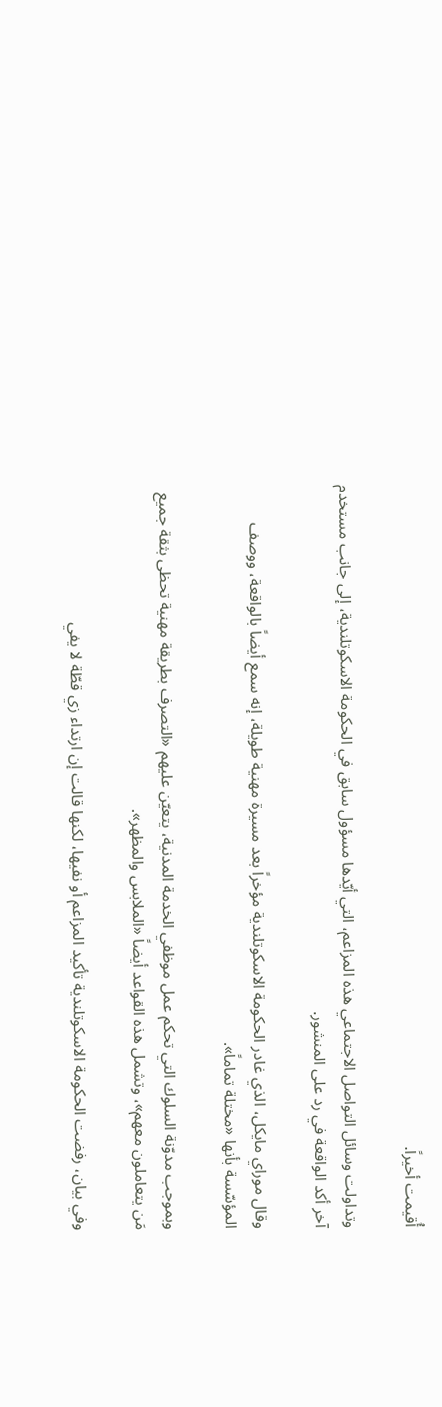أُقيمت أخيراً.

وتداولت وسائل التواصل الاجتماعي هذه المزاعم، التي أيّدها مسؤول سابق في الحكومة الاسكوتلندية، إلى جانب مستخدم آخر أكد الواقعة في رد على المنشور.

وقال موراي مايكل، الذي غادر الحكومة الاسكوتلندية مؤخراً بعد مسيرة مهنية طويلة، إنه سمع أيضاً بالواقعة، ووصف المؤسّسة بأنها «مختلة تماماً».

وبموجب مدوّنة السلوك التي تحكم عمل موظفي الخدمة المدنية، يتعيّن عليهم «التصرف بطريقة مهنية تحظى بثقة جميع مَن يتعاملون معهم»، وتشمل هذه القواعد أيضاً «الملابس والمظهر».

وفي بيان، رفضت الحكومة الاسكوتلندية تأكيد المزاعم أو نفيها، لكنها قالت إن ارتداء زي قطّة لا يفي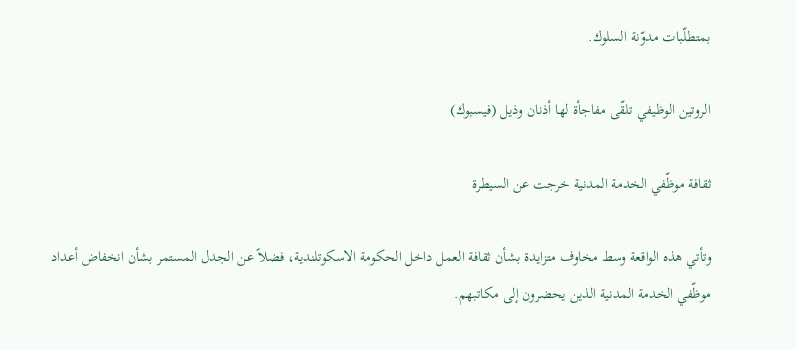بمتطلّبات مدوّنة السلوك.

الروتين الوظيفي تلقّى مفاجأة لها أذنان وذيل (فيسبوك)

ثقافة موظّفي الخدمة المدنية خرجت عن السيطرة

وتأتي هذه الواقعة وسط مخاوف متزايدة بشأن ثقافة العمل داخل الحكومة الاسكوتلندية، فضلاً عن الجدل المستمر بشأن انخفاض أعداد موظّفي الخدمة المدنية الذين يحضرون إلى مكاتبهم.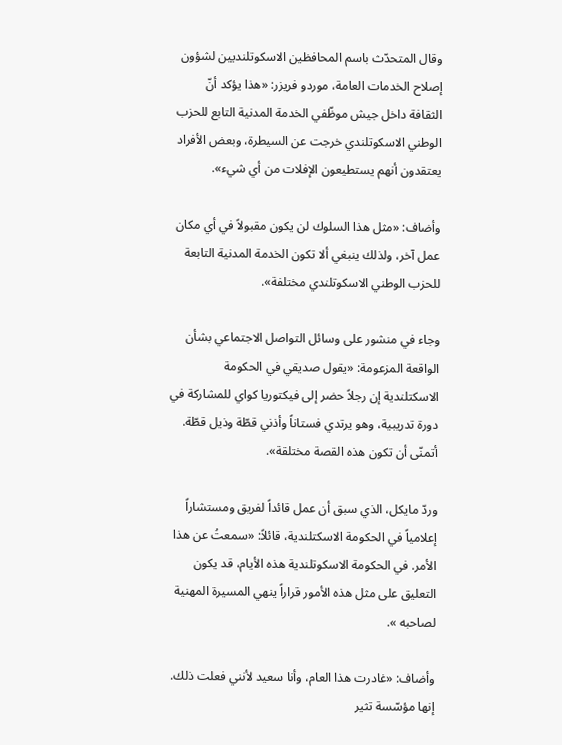وقال المتحدّث باسم المحافظين الاسكوتلنديين لشؤون إصلاح الخدمات العامة، موردو فريزر: «هذا يؤكد أنّ الثقافة داخل جيش موظّفي الخدمة المدنية التابع للحزب الوطني الاسكوتلندي خرجت عن السيطرة، وبعض الأفراد يعتقدون أنهم يستطيعون الإفلات من أي شيء».

وأضاف: «مثل هذا السلوك لن يكون مقبولاً في أي مكان عمل آخر، ولذلك ينبغي ألا تكون الخدمة المدنية التابعة للحزب الوطني الاسكوتلندي مختلفة».

وجاء في منشور على وسائل التواصل الاجتماعي بشأن الواقعة المزعومة: «يقول صديقي في الحكومة الاسكتلندية إن رجلاً حضر إلى فيكتوريا كواي للمشاركة في دورة تدريبية، وهو يرتدي فستاناً وأذني قطّة وذيل قطّة. أتمنّى أن تكون هذه القصة مختلقة».

وردّ مايكل، الذي سبق أن عمل قائداً لفريق ومستشاراً إعلامياً في الحكومة الاسكتلندية، قائلاً: «سمعتُ عن هذا الأمر. في الحكومة الاسكوتلندية هذه الأيام، قد يكون التعليق على مثل هذه الأمور قراراً ينهي المسيرة المهنية لصاحبه ».

وأضاف: «غادرت هذا العام، وأنا سعيد لأنني فعلت ذلك. إنها مؤسّسة تثير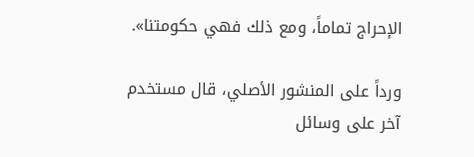الإحراج تماماً، ومع ذلك فهي حكومتنا».

ورداً على المنشور الأصلي، قال مستخدم آخر على وسائل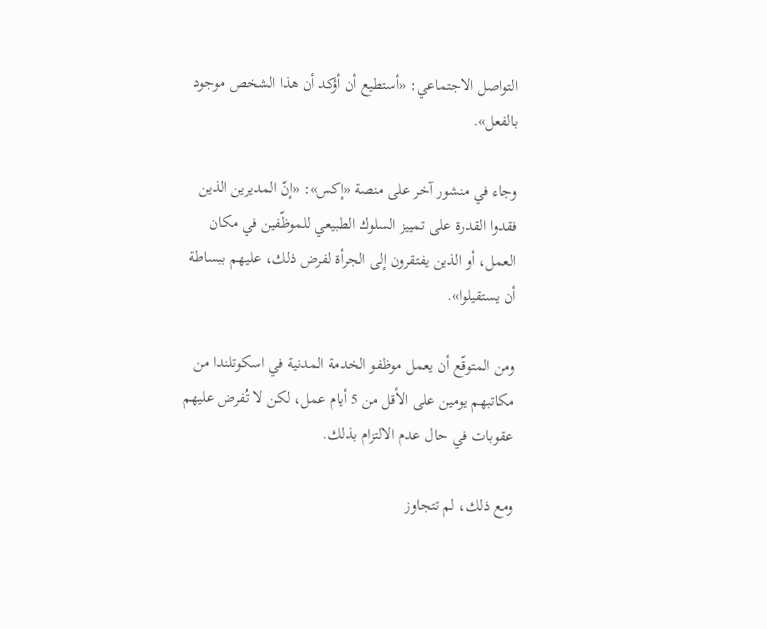التواصل الاجتماعي: «أستطيع أن أؤكد أن هذا الشخص موجود بالفعل».

وجاء في منشور آخر على منصة «إكس»: «إنّ المديرين الذين فقدوا القدرة على تمييز السلوك الطبيعي للموظّفين في مكان العمل، أو الذين يفتقرون إلى الجرأة لفرض ذلك، عليهم ببساطة أن يستقيلوا».

ومن المتوقّع أن يعمل موظفو الخدمة المدنية في اسكوتلندا من مكاتبهم يومين على الأقل من 5 أيام عمل، لكن لا تُفرض عليهم عقوبات في حال عدم الالتزام بذلك.

ومع ذلك، لم تتجاوز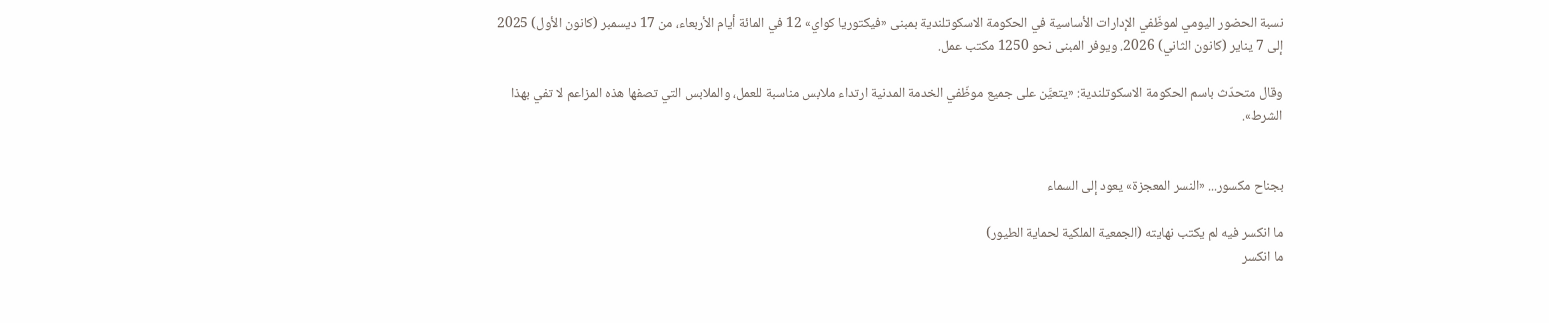نسبة الحضور اليومي لموظّفي الإدارات الأساسية في الحكومة الاسكوتلندية بمبنى «فيكتوريا كواي» 12 في المائة أيام الأربعاء، من 17 ديسمبر (كانون الأول) 2025 إلى 7 يناير (كانون الثاني) 2026. ويوفر المبنى نحو 1250 مكتب عمل.

وقال متحدّث باسم الحكومة الاسكوتلندية: «يتعيَّن على جميع موظّفي الخدمة المدنية ارتداء ملابس مناسبة للعمل، والملابس التي تصفها هذه المزاعم لا تفي بهذا الشرط».


بجناح مكسور... «النسر المعجزة» يعود إلى السماء

ما انكسر فيه لم يكتب نهايته (الجمعية الملكية لحماية الطيور)
ما انكسر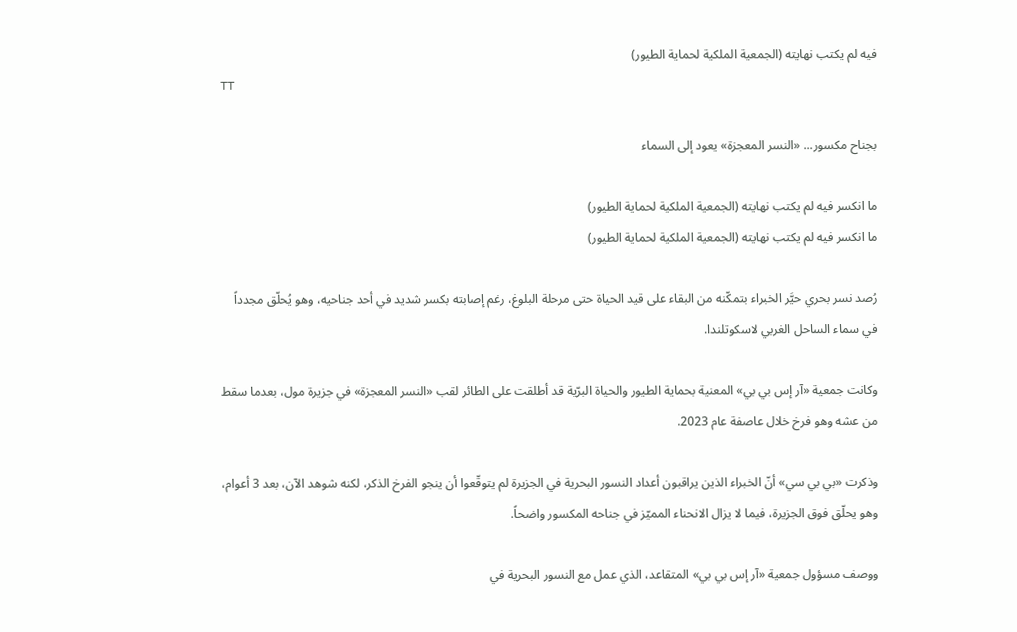فيه لم يكتب نهايته (الجمعية الملكية لحماية الطيور)
TT

بجناح مكسور... «النسر المعجزة» يعود إلى السماء

ما انكسر فيه لم يكتب نهايته (الجمعية الملكية لحماية الطيور)
ما انكسر فيه لم يكتب نهايته (الجمعية الملكية لحماية الطيور)

رُصد نسر بحري حيَّر الخبراء بتمكّنه من البقاء على قيد الحياة حتى مرحلة البلوغ، رغم إصابته بكسر شديد في أحد جناحيه، وهو يُحلّق مجدداً في سماء الساحل الغربي لاسكوتلندا.

وكانت جمعية «آر إس بي بي» المعنية بحماية الطيور والحياة البرّية قد أطلقت على الطائر لقب «النسر المعجزة» في جزيرة مول، بعدما سقط من عشه وهو فرخ خلال عاصفة عام 2023.

وذكرت «بي بي سي» أنّ الخبراء الذين يراقبون أعداد النسور البحرية في الجزيرة لم يتوقّعوا أن ينجو الفرخ الذكر، لكنه شوهد الآن، بعد 3 أعوام، وهو يحلّق فوق الجزيرة، فيما لا يزال الانحناء المميّز في جناحه المكسور واضحاً.

ووصف مسؤول جمعية «آر إس بي بي» المتقاعد، الذي عمل مع النسور البحرية في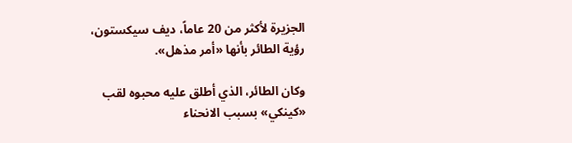الجزيرة لأكثر من 20 عاماً، ديف سيكستون، رؤية الطائر بأنها «أمر مذهل».

وكان الطائر، الذي أطلق عليه محبوه لقب «كينكي» بسبب الانحناء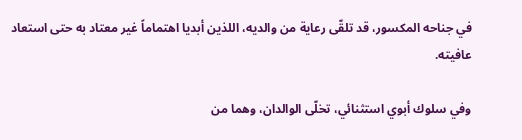في جناحه المكسور، قد تلقّى رعاية من والديه، اللذين أبديا اهتماماً غير معتاد به حتى استعاد عافيته.

وفي سلوك أبوي استثنائي، تخلّى الوالدان، وهما من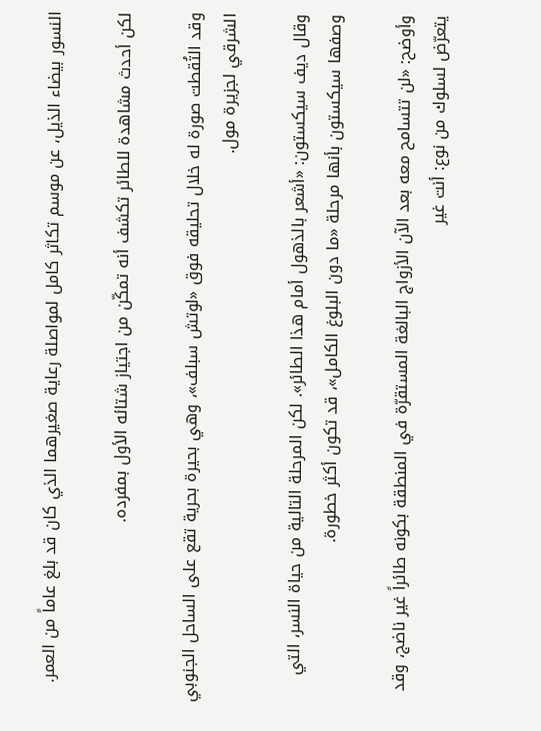النسور بيضاء الذيل، عن موسم تكاثر كامل لمواصلة رعاية صغيرهما الذي كان قد بلغ عاماً من العمر.

لكن أحدث مشاهدة للطائر تكشف أنه تمكّن من اجتياز شتائه الأول بمفرده.

وقد التُقطت صورة له خلال تحليقه فوق «لوتش سبلف»، وهي بحيرة بحرية تقع على الساحل الجنوبي الشرقي لجزيرة مول.

وقال ديف سيكستون: «أشعر بالذهول أمام هذا الطائر». لكن المرحلة التالية من حياة النسر، التي وصفها سيكستون بأنها مرحلة «ما دون البلوغ الكامل»، قد تكون أكثر خطورة.

وأوضح: «لن تتسامح معه بعد الآن الأزواج البالغة المستقرّة في المنطقة بكونه طائراً غير ناضج، وقد يتعرّض لسلوك من نوع: أنت غير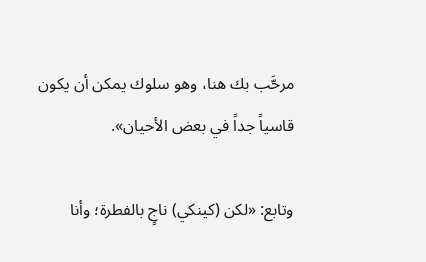مرحَّب بك هنا، وهو سلوك يمكن أن يكون قاسياً جداً في بعض الأحيان».

وتابع: «لكن (كينكي) ناجٍ بالفطرة؛ وأنا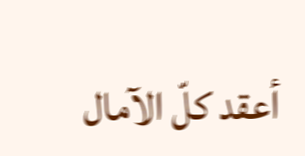أعقد كلّ الآمال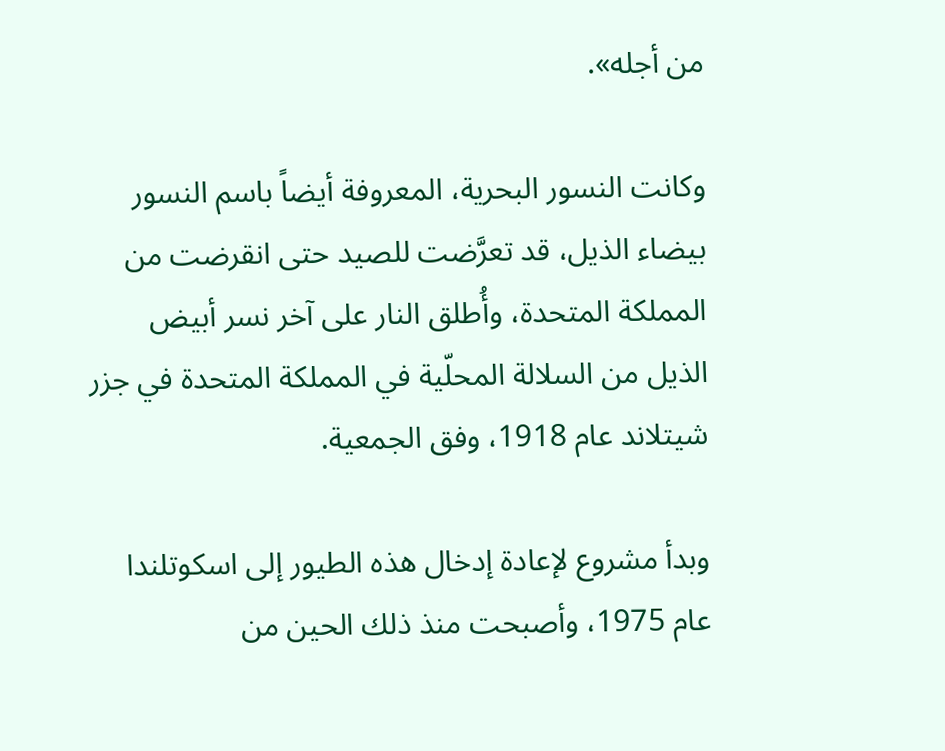من أجله».

وكانت النسور البحرية، المعروفة أيضاً باسم النسور بيضاء الذيل، قد تعرَّضت للصيد حتى انقرضت من المملكة المتحدة، وأُطلق النار على آخر نسر أبيض الذيل من السلالة المحلّية في المملكة المتحدة في جزر شيتلاند عام 1918، وفق الجمعية.

وبدأ مشروع لإعادة إدخال هذه الطيور إلى اسكوتلندا عام 1975، وأصبحت منذ ذلك الحين من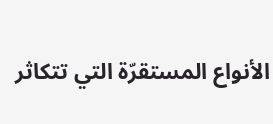الأنواع المستقرّة التي تتكاثر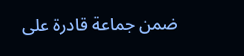ضمن جماعة قادرة على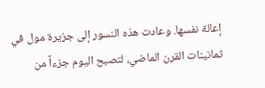إعالة نفسها. وعادت هذه النسور إلى جزيرة مول في ثمانينات القرن الماضي، لتصبح اليوم جزءاً من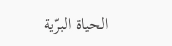الحياة البرّية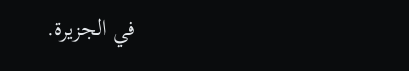في الجزيرة.